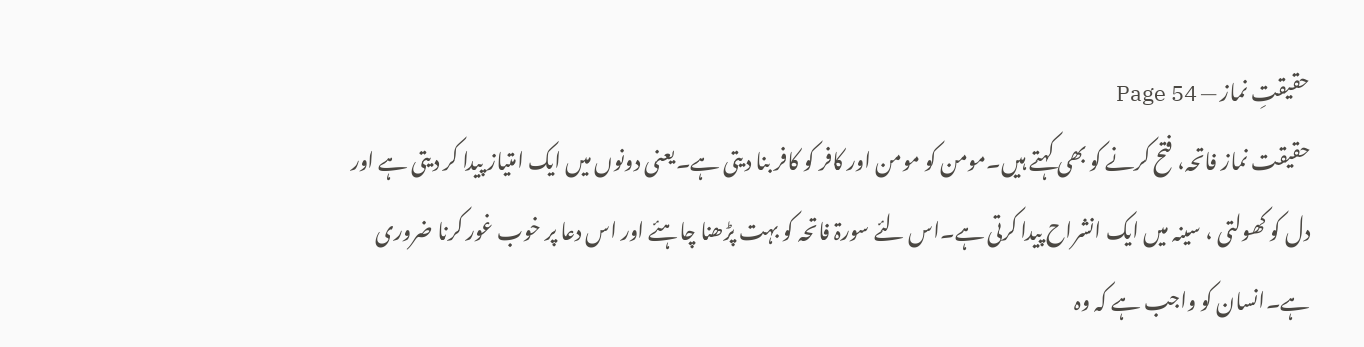حقیقتِ نماز — Page 54
حقیقت نماز فاتحہ، فتح کرنے کو بھی کہتے ہیں۔مومن کو مومن اور کافر کو کافر بنا دیتی ہے۔یعنی دونوں میں ایک امتیاز پیدا کر دیتی ہے اور دل کو کھولتی ، سینہ میں ایک انشراح پیدا کرتی ہے۔اس لئے سورۃ فاتحہ کو بہت پڑھنا چاہئے اور اس دعا پر خوب غور کرنا ضروری ہے۔انسان کو واجب ہے کہ وہ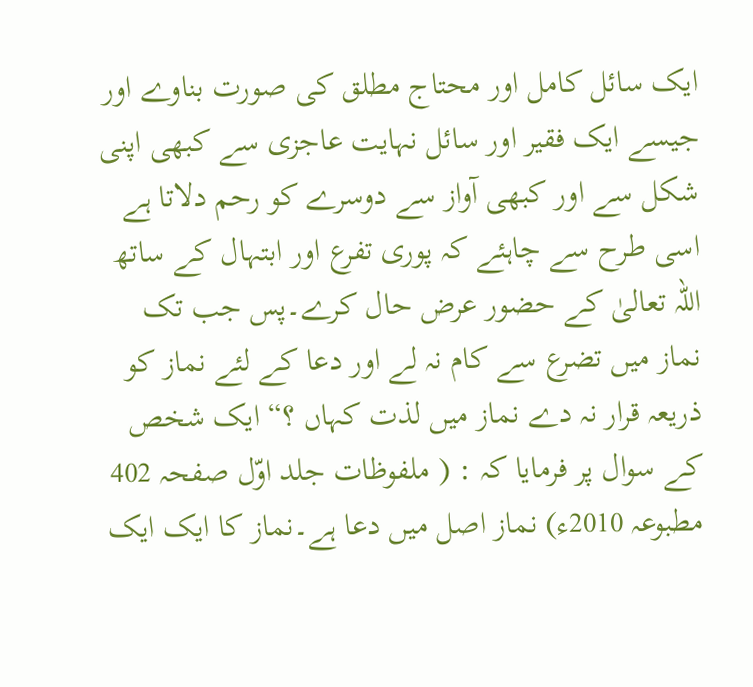ایک سائل کامل اور محتاج مطلق کی صورت بناوے اور جیسے ایک فقیر اور سائل نہایت عاجزی سے کبھی اپنی شکل سے اور کبھی آواز سے دوسرے کو رحم دلاتا ہے اسی طرح سے چاہئے کہ پوری تفرع اور ابتہال کے ساتھ اللہ تعالیٰ کے حضور عرض حال کرے۔پس جب تک نماز میں تضرع سے کام نہ لے اور دعا کے لئے نماز کو ذریعہ قرار نہ دے نماز میں لذت کہاں ؟“ ایک شخص کے سوال پر فرمایا کہ : ( ملفوظات جلد اوّل صفحہ 402 مطبوعہ 2010ء) نماز اصل میں دعا ہے۔نماز کا ایک ایک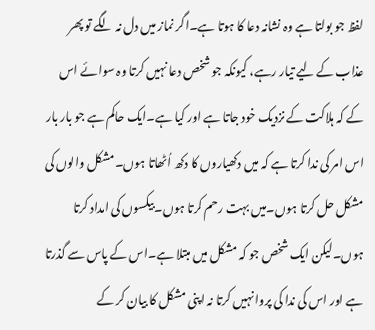لفظ جو بولتا ہے وہ نشانہ دعا کا ہوتا ہے۔اگر نماز میں دل نہ لگے تو پھر عذاب کے لیے تیار رہے، کیونکہ جو شخص دعا نہیں کرتا وہ سوائے اس کے کہ ہلاکت کے نزدیک خود جاتا ہے اور کیا ہے۔ایک حاکم ہے جو بار بار اس امر کی ندا کرتا ہے کہ میں دکھیاروں کا دکھ اُٹھاتا ہوں۔مشکل والوں کی مشکل حل کرتا ہوں۔میں بہت رحم کرتا ہوں۔بیکسوں کی امداد کرتا ہوں۔لیکن ایک شخص جو کہ مشکل میں مبتلا ہے۔اس کے پاس سے گذرتا ہے اور اس کی ندا کی پروا نہیں کرتا نہ اپنی مشکل کا بیان کر کے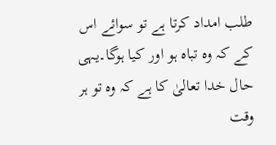طلب امداد کرتا ہے تو سوائے اس کے کہ وہ تباہ ہو اور کیا ہوگا۔یہی حال خدا تعالیٰ کا ہے کہ وہ تو ہر وقت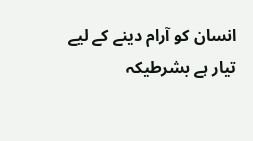انسان کو آرام دینے کے لیے تیار ہے بشرطیکہ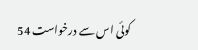کوئی اس سے درخواست 54